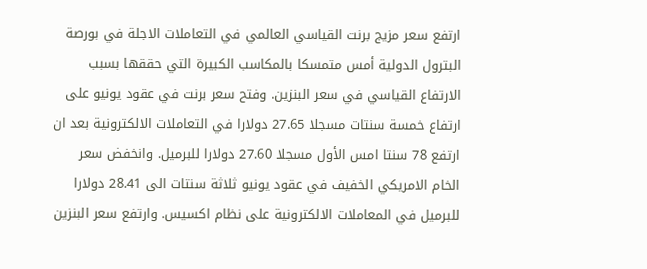ارتفع سعر مزيج برنت القياسي العالمي في التعاملات الاجلة في بورصة البترول الدولية أمس متمسكا بالمكاسب الكبيرة التي حققها بسبب الارتفاع القياسي في سعر البنزين. وفتح سعر برنت في عقود يونيو على ارتفاع خمسة سنتات مسجلا 27.65 دولارا في التعاملات الالكترونية بعد ان ارتفع 78 سنتا امس الأول مسجلا 27.60 دولارا للبرميل. وانخفض سعر الخام الامريكي الخفيف في عقود يونيو ثلاثة سنتات الى 28.41 دولارا للبرميل في المعاملات الالكترونية على نظام اكسيس. وارتفع سعر البنزين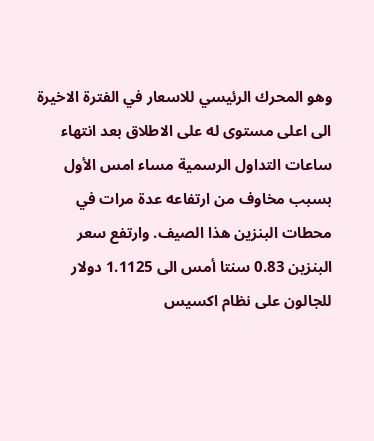وهو المحرك الرئيسي للاسعار في الفترة الاخيرة الى اعلى مستوى له على الاطلاق بعد انتهاء ساعات التداول الرسمية مساء امس الأول بسبب مخاوف من ارتفاعه عدة مرات في محطات البنزين هذا الصيف. وارتفع سعر البنزين 0.83 سنتا أمس الى 1.1125 دولار للجالون على نظام اكسيس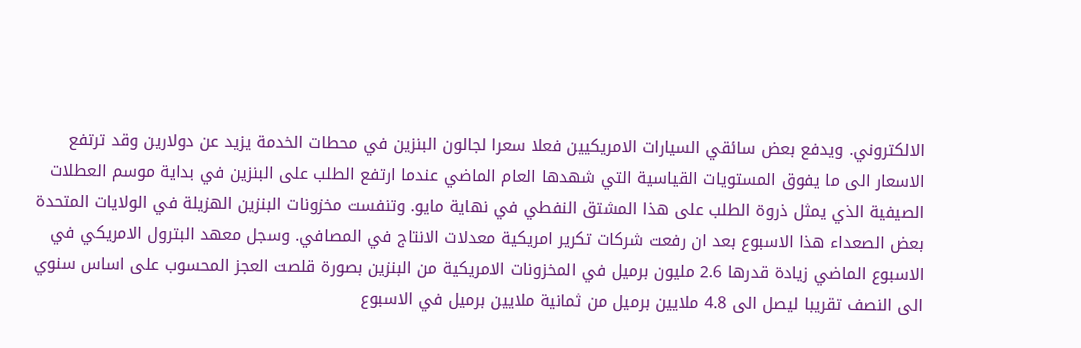الالكتروني. ويدفع بعض سائقي السيارات الامريكيين فعلا سعرا لجالون البنزين في محطات الخدمة يزيد عن دولارين وقد ترتفع الاسعار الى ما يفوق المستويات القياسية التي شهدها العام الماضي عندما ارتفع الطلب على البنزين في بداية موسم العطلات الصيفية الذي يمثل ذروة الطلب على هذا المشتق النفطي في نهاية مايو. وتنفست مخزونات البنزين الهزيلة في الولايات المتحدة بعض الصعداء هذا الاسبوع بعد ان رفعت شركات تكرير امريكية معدلات الانتاج في المصافي. وسجل معهد البترول الامريكي في الاسبوع الماضي زيادة قدرها 2.6 مليون برميل في المخزونات الامريكية من البنزين بصورة قلصت العجز المحسوب على اساس سنوي الى النصف تقريبا ليصل الى 4.8 ملايين برميل من ثمانية ملايين برميل في الاسبوع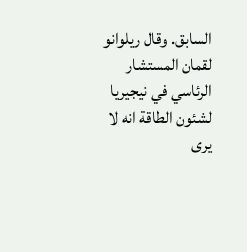السابق. وقال ريلوانو لقمان المستشار الرئاسي في نيجيريا لشئون الطاقة انه لا يرى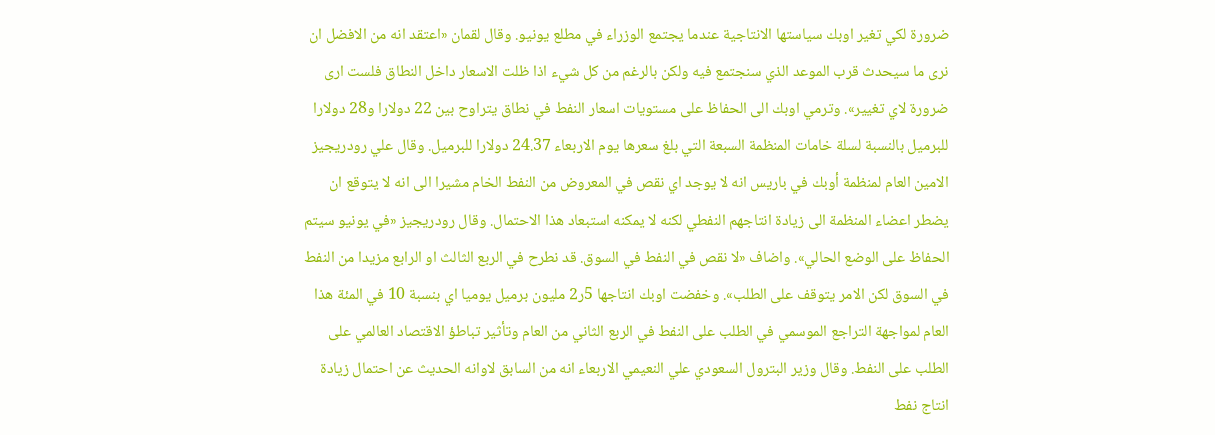ضرورة لكي تغير اوبك سياستها الانتاجية عندما يجتمع الوزراء في مطلع يونيو. وقال لقمان «اعتقد انه من الافضل ان نرى ما سيحدث قرب الموعد الذي سنجتمع فيه ولكن بالرغم من كل شيء اذا ظلت الاسعار داخل النطاق فلست ارى ضرورة لاي تغيير». وترمي اوبك الى الحفاظ على مستويات اسعار النفط في نطاق يتراوح بين 22 دولارا و28 دولارا للبرميل بالنسبة لسلة خامات المنظمة السبعة التي بلغ سعرها يوم الاربعاء 24.37 دولارا للبرميل. وقال علي رودريجيز الامين العام لمنظمة أوبك في باريس انه لا يوجد اي نقص في المعروض من النفط الخام مشيرا الى انه لا يتوقع ان يضطر اعضاء المنظمة الى زيادة انتاجهم النفطي لكنه لا يمكنه استبعاد هذا الاحتمال. وقال رودريجيز «في يونيو سيتم الحفاظ على الوضع الحالي». واضاف «لا نقص في النفط في السوق. قد نطرح في الربع الثالث او الرابع مزيدا من النفط في السوق لكن الامر يتوقف على الطلب». وخفضت اوبك انتاجها 5ر2 مليون برميل يوميا اي بنسبة 10 في المئة هذا العام لمواجهة التراجع الموسمي في الطلب على النفط في الربع الثاني من العام وتأثير تباطؤ الاقتصاد العالمي على الطلب على النفط. وقال وزير البترول السعودي علي النعيمي الاربعاء انه من السابق لاوانه الحديث عن احتمال زيادة انتاج نفط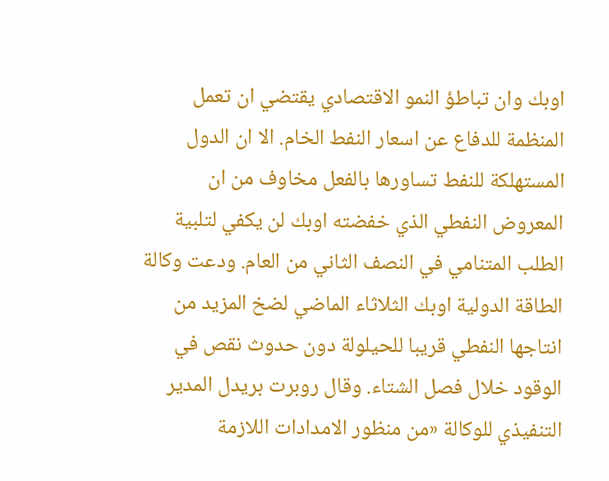اوبك وان تباطؤ النمو الاقتصادي يقتضي ان تعمل المنظمة للدفاع عن اسعار النفط الخام. الا ان الدول المستهلكة للنفط تساورها بالفعل مخاوف من ان المعروض النفطي الذي خفضته اوبك لن يكفي لتلبية الطلب المتنامي في النصف الثاني من العام. ودعت وكالة الطاقة الدولية اوبك الثلاثاء الماضي لضخ المزيد من انتاجها النفطي قريبا للحيلولة دون حدوث نقص في الوقود خلال فصل الشتاء. وقال روبرت بريدل المدير التنفيذي للوكالة «من منظور الامدادات اللازمة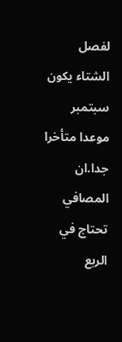لفصل الشتاء يكون سبتمبر موعدا متأخرا جدا.ان المصافي تحتاج في الربع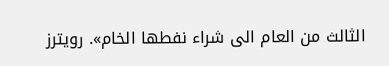الثالث من العام الى شراء نفطها الخام». رويترز